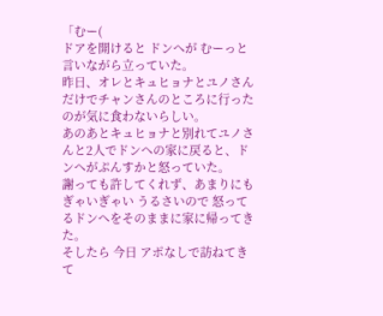「むー(
ドアを開けると ドンへが むーっと言いながら立っていた。
昨日、オレとキュヒョナとユノさんだけでチャンさんのところに行ったのが気に食わないらしい。
あのあとキュヒョナと別れてユノさんと2人でドンへの家に戻ると、ドンへがぷんすかと怒っていた。
謝っても許してくれず、あまりにもぎゃいぎゃい うるさいので 怒ってるドンへをそのままに家に帰ってきた。
そしたら 今日 アポなしで訪ねてきて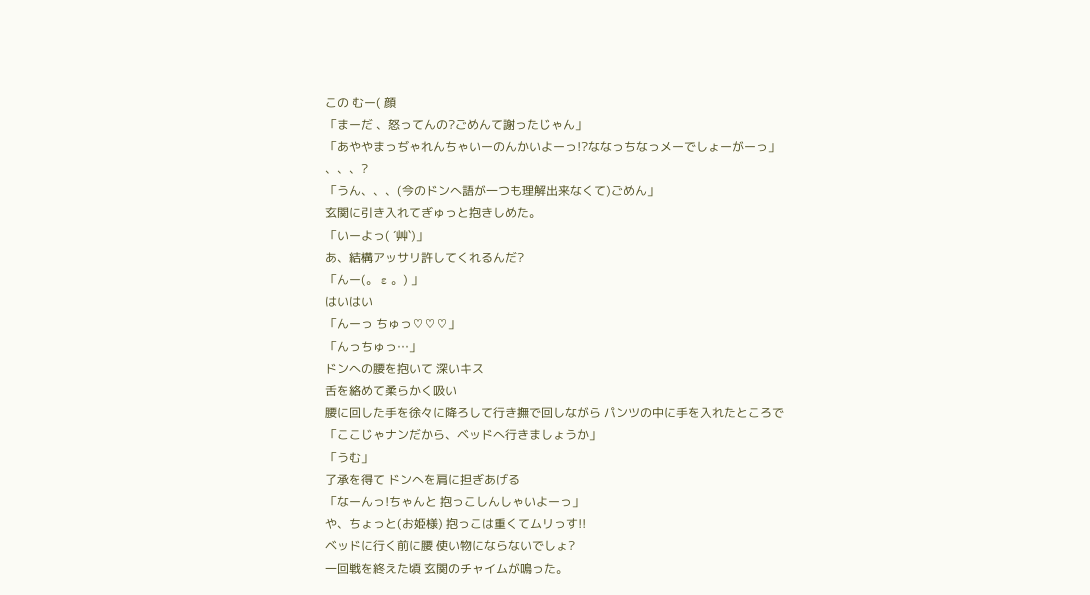この むー( 顔
「まーだ 、怒ってんの?ごめんて謝ったじゃん」
「あややまっぢゃれんちゃいーのんかいよーっ!?ななっちなっメーでしょーがーっ」
、、、?
「うん、、、(今のドンへ語が一つも理解出来なくて)ごめん」
玄関に引き入れてぎゅっと抱きしめた。
「いーよっ( ´艸`)」
あ、結構アッサリ許してくれるんだ?
「んー(。 ε 。) 」
はいはい
「んーっ ちゅっ♡♡♡」
「んっちゅっ…」
ドンへの腰を抱いて 深いキス
舌を絡めて柔らかく吸い
腰に回した手を徐々に降ろして行き撫で回しながら パンツの中に手を入れたところで
「ここじゃナンだから、ベッドへ行きましょうか」
「うむ」
了承を得て ドンへを肩に担ぎあげる
「なーんっ!ちゃんと 抱っこしんしゃいよーっ」
や、ちょっと(お姫様) 抱っこは重くてムリっす!!
ベッドに行く前に腰 使い物にならないでしょ?
一回戦を終えた頃 玄関のチャイムが鳴った。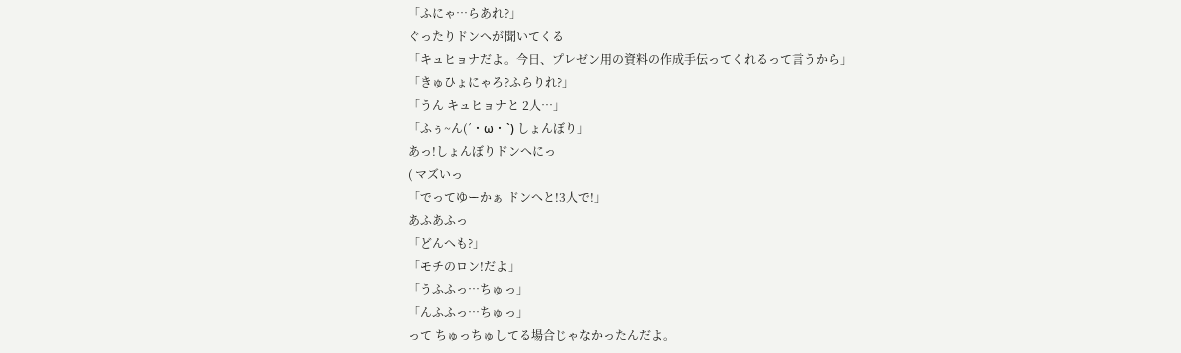「ふにゃ…らあれ?」
ぐったりドンへが聞いてくる
「キュヒョナだよ。今日、プレゼン用の資料の作成手伝ってくれるって言うから」
「きゅひょにゃろ?ふらりれ?」
「うん キュヒョナと 2人…」
「ふぅ~ん(´・ω・`) しょんぼり」
あっ!しょんぼりドンへにっ
( マズいっ
「でってゆーかぁ ドンへと!3人で!」
あふあふっ
「どんへも?」
「モチのロン!だよ」
「うふふっ…ちゅっ」
「んふふっ…ちゅっ」
って ちゅっちゅしてる場合じゃなかったんだよ。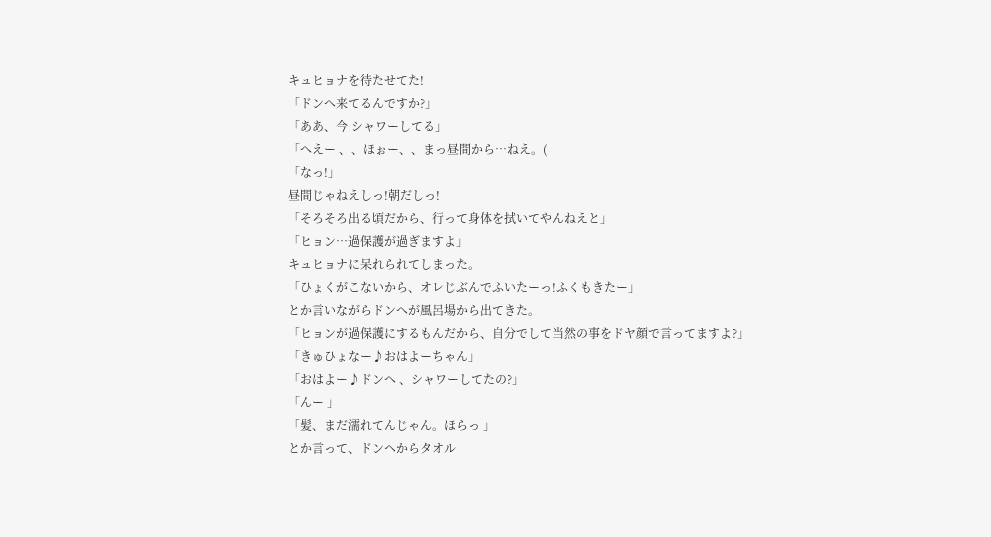キュヒョナを待たせてた!
「ドンへ来てるんですか?」
「ああ、今 シャワーしてる」
「へえー 、、ほぉー、、まっ昼間から…ねえ。(
「なっ!」
昼間じゃねえしっ!朝だしっ!
「そろそろ出る頃だから、行って身体を拭いてやんねえと」
「ヒョン…過保護が過ぎますよ」
キュヒョナに呆れられてしまった。
「ひょくがこないから、オレじぶんでふいたーっ!ふくもきたー」
とか言いながらドンへが風呂場から出てきた。
「ヒョンが過保護にするもんだから、自分でして当然の事をドヤ顔で言ってますよ?」
「きゅひょなー♪おはよーちゃん」
「おはよー♪ドンへ 、シャワーしてたの?」
「んー 」
「髪、まだ濡れてんじゃん。ほらっ 」
とか言って、ドンヘからタオル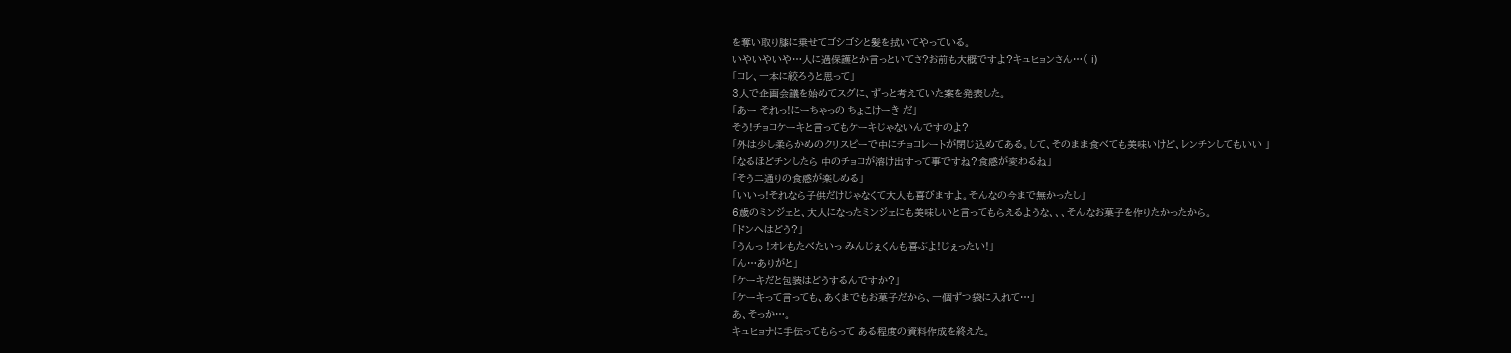を奪い取り膝に乗せてゴシゴシと髪を拭いてやっている。
いやいやいや…人に過保護とか言っといてさ?お前も大概ですよ?キュヒョンさん…( i)
「コレ、一本に絞ろうと思って」
3人で企画会議を始めてスグに、ずっと考えていた案を発表した。
「あー それっ!にーちゃっの ちょこけーき だ」
そう!チョコケーキと言ってもケーキじゃないんですのよ?
「外は少し柔らかめのクリスピーで中にチョコレートが閉じ込めてある。して、そのまま食べても美味いけど、レンチンしてもいい 」
「なるほどチンしたら 中のチョコが溶け出すって事ですね?食感が変わるね」
「そう二通りの食感が楽しめる」
「いいっ!それなら子供だけじゃなくて大人も喜びますよ。そんなの今まで無かったし」
6歳のミンジェと、大人になったミンジェにも美味しいと言ってもらえるような、、、そんなお菓子を作りたかったから。
「ドンへはどう?」
「うんっ !オレもたべたいっ みんじぇくんも喜ぶよ!じぇったい!」
「ん…ありがと」
「ケーキだと包装はどうするんですか?」
「ケーキって言っても、あくまでもお菓子だから、一個ずつ袋に入れて…」
あ、そっか…。
キュヒョナに手伝ってもらって ある程度の資料作成を終えた。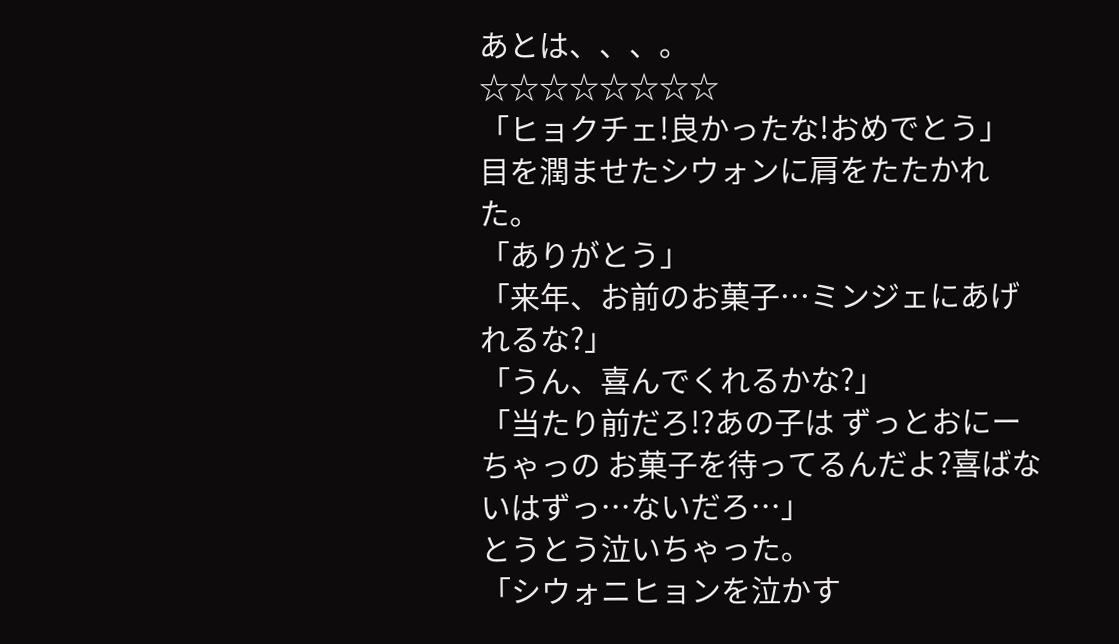あとは、、、。
☆☆☆☆☆☆☆☆
「ヒョクチェ!良かったな!おめでとう」
目を潤ませたシウォンに肩をたたかれた。
「ありがとう」
「来年、お前のお菓子…ミンジェにあげれるな?」
「うん、喜んでくれるかな?」
「当たり前だろ!?あの子は ずっとおにーちゃっの お菓子を待ってるんだよ?喜ばないはずっ…ないだろ…」
とうとう泣いちゃった。
「シウォニヒョンを泣かす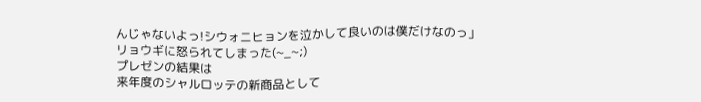んじゃないよっ!シウォニヒョンを泣かして良いのは僕だけなのっ」
リョウギに怒られてしまった(~_~;)
プレゼンの結果は
来年度のシャルロッテの新商品として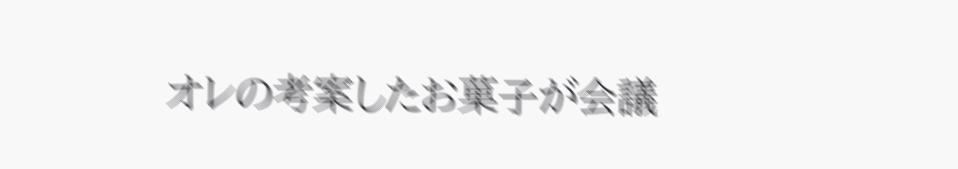オレの考案したお菓子が会議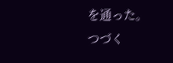を通った。
つづく